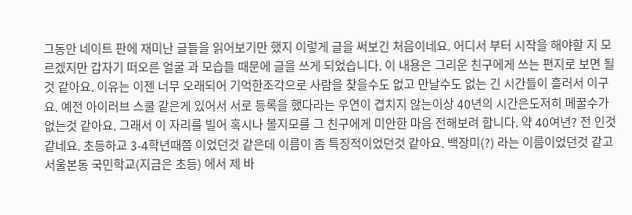그동안 네이트 판에 재미난 글들을 읽어보기만 했지 이렇게 글을 써보긴 처음이네요. 어디서 부터 시작을 해야할 지 모르겠지만 갑자기 떠오른 얼굴 과 모습들 때문에 글을 쓰게 되었습니다. 이 내용은 그리운 친구에게 쓰는 편지로 보면 될것 같아요. 이유는 이젠 너무 오래되어 기억한조각으로 사람을 찾을수도 없고 만날수도 없는 긴 시간들이 흘러서 이구요. 예전 아이러브 스쿨 같은게 있어서 서로 등록을 했다라는 우연이 겹치지 않는이상 40년의 시간은도저히 메꿀수가 없는것 같아요. 그래서 이 자리를 빌어 혹시나 볼지모를 그 친구에게 미안한 마음 전해보려 합니다. 약 40여년? 전 인것 같네요. 초등하교 3-4학년때쯤 이었던것 같은데 이름이 좀 특징적이었던것 같아요. 백장미(?) 라는 이름이었던것 같고 서울본동 국민학교(지금은 초등) 에서 제 바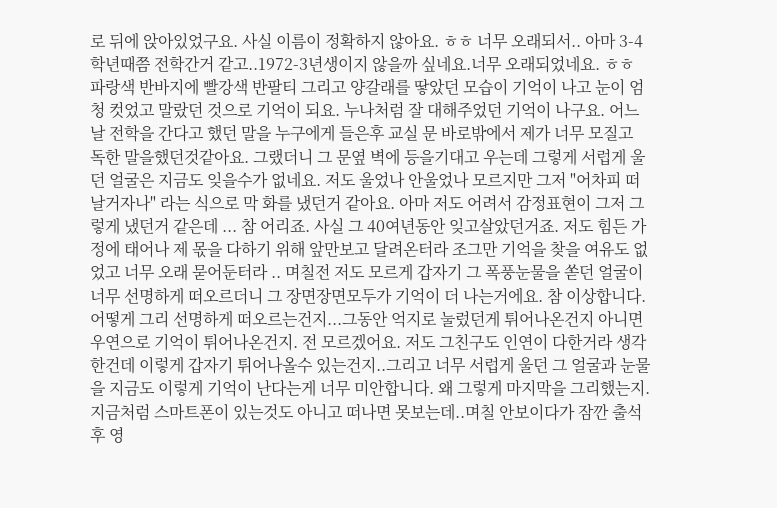로 뒤에 앉아있었구요. 사실 이름이 정확하지 않아요. ㅎㅎ 너무 오래되서.. 아마 3-4학년때쯤 전학간거 같고..1972-3년생이지 않을까 싶네요.너무 오래되었네요. ㅎㅎ 파랑색 반바지에 빨강색 반팔티 그리고 양갈래를 땋았던 모습이 기억이 나고 눈이 엄청 컷었고 말랐던 것으로 기억이 되요. 누나처럼 잘 대해주었던 기억이 나구요. 어느날 전학을 간다고 했던 말을 누구에게 들은후 교실 문 바로밖에서 제가 너무 모질고 독한 말을했던것같아요. 그랬더니 그 문옆 벽에 등을기대고 우는데 그렇게 서럽게 울던 얼굴은 지금도 잊을수가 없네요. 저도 울었나 안울었나 모르지만 그저 "어차피 떠날거자나" 라는 식으로 막 화를 냈던거 같아요. 아마 저도 어려서 감정표현이 그저 그렇게 냈던거 같은데 ... 참 어리죠. 사실 그 40여년동안 잊고살았던거죠. 저도 힘든 가정에 태어나 제 몫을 다하기 위해 앞만보고 달려온터라 조그만 기억을 찾을 여유도 없었고 너무 오래 묻어둔터라 .. 며칠전 저도 모르게 갑자기 그 폭풍눈물을 쏟던 얼굴이 너무 선명하게 떠오르더니 그 장면장면모두가 기억이 더 나는거에요. 참 이상합니다. 어떻게 그리 선명하게 떠오르는건지...그동안 억지로 눌렀던게 튀어나온건지 아니면 우연으로 기억이 튀어나온건지. 전 모르겠어요. 저도 그친구도 인연이 다한거라 생각한건데 이렇게 갑자기 튀어나올수 있는건지..그리고 너무 서럽게 울던 그 얼굴과 눈물을 지금도 이렇게 기억이 난다는게 너무 미안합니다. 왜 그렇게 마지막을 그리했는지. 지금처럼 스마트폰이 있는것도 아니고 떠나면 못보는데..며칠 안보이다가 잠깐 출석 후 영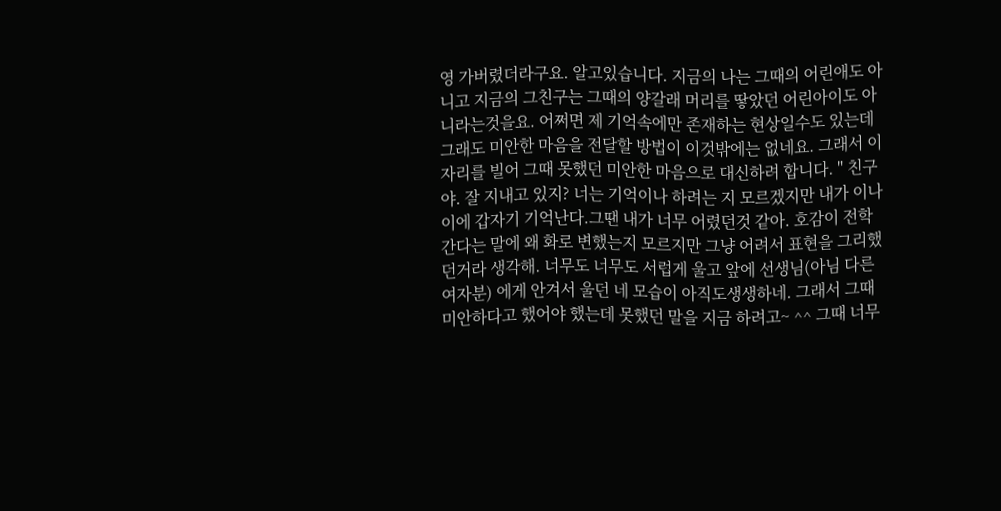영 가버렸더라구요. 알고있습니다. 지금의 나는 그때의 어린애도 아니고 지금의 그친구는 그때의 양갈래 머리를 땋았던 어린아이도 아니라는것을요. 어쩌면 제 기억속에만 존재하는 현상일수도 있는데 그래도 미안한 마음을 전달할 방법이 이것밖에는 없네요. 그래서 이 자리를 빌어 그때 못했던 미안한 마음으로 대신하려 합니다. " 친구야. 잘 지내고 있지? 너는 기억이나 하려는 지 모르겠지만 내가 이나이에 갑자기 기억난다.그땐 내가 너무 어렸던것 같아. 호감이 전학간다는 말에 왜 화로 변했는지 모르지만 그냥 어려서 표현을 그리했던거라 생각해. 너무도 너무도 서럽게 울고 앞에 선생님(아님 다른여자분) 에게 안겨서 울던 네 모습이 아직도생생하네. 그래서 그때 미안하다고 했어야 했는데 못했던 말을 지금 하려고~ ^^ 그때 너무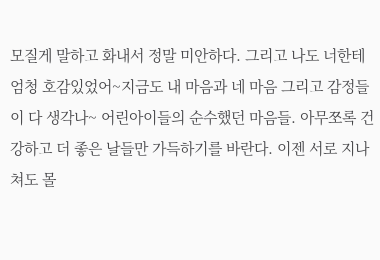모질게 말하고 화내서 정말 미안하다. 그리고 나도 너한테 엄청 호감있었어~지금도 내 마음과 네 마음 그리고 감정들이 다 생각나~ 어린아이들의 순수했던 마음들. 아무쪼록 건강하고 더 좋은 날들만 가득하기를 바란다. 이젠 서로 지나쳐도 몰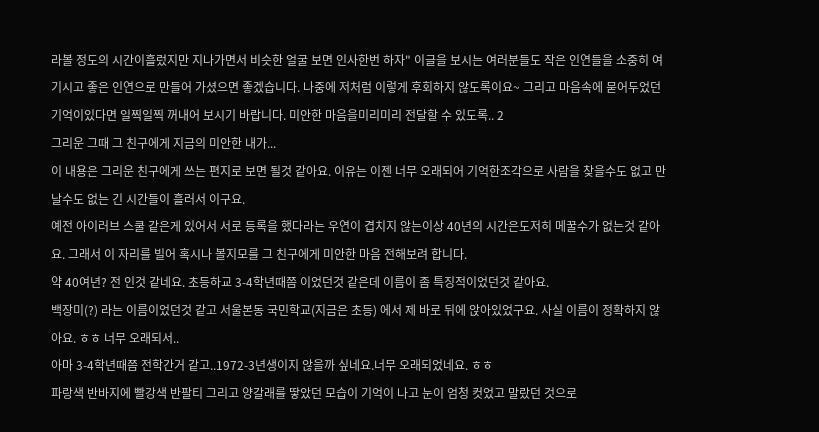라볼 정도의 시간이흘렀지만 지나가면서 비슷한 얼굴 보면 인사한번 하자" 이글을 보시는 여러분들도 작은 인연들을 소중히 여기시고 좋은 인연으로 만들어 가셨으면 좋겠습니다. 나중에 저처럼 이렇게 후회하지 않도록이요~ 그리고 마음속에 묻어두었던 기억이있다면 일찍일찍 꺼내어 보시기 바랍니다. 미안한 마음을미리미리 전달할 수 있도록.. 2
그리운 그때 그 친구에게 지금의 미안한 내가...
이 내용은 그리운 친구에게 쓰는 편지로 보면 될것 같아요. 이유는 이젠 너무 오래되어 기억한조각으로 사람을 찾을수도 없고 만날수도 없는 긴 시간들이 흘러서 이구요.
예전 아이러브 스쿨 같은게 있어서 서로 등록을 했다라는 우연이 겹치지 않는이상 40년의 시간은도저히 메꿀수가 없는것 같아요. 그래서 이 자리를 빌어 혹시나 볼지모를 그 친구에게 미안한 마음 전해보려 합니다.
약 40여년? 전 인것 같네요. 초등하교 3-4학년때쯤 이었던것 같은데 이름이 좀 특징적이었던것 같아요.
백장미(?) 라는 이름이었던것 같고 서울본동 국민학교(지금은 초등) 에서 제 바로 뒤에 앉아있었구요. 사실 이름이 정확하지 않아요. ㅎㅎ 너무 오래되서..
아마 3-4학년때쯤 전학간거 같고..1972-3년생이지 않을까 싶네요.너무 오래되었네요. ㅎㅎ
파랑색 반바지에 빨강색 반팔티 그리고 양갈래를 땋았던 모습이 기억이 나고 눈이 엄청 컷었고 말랐던 것으로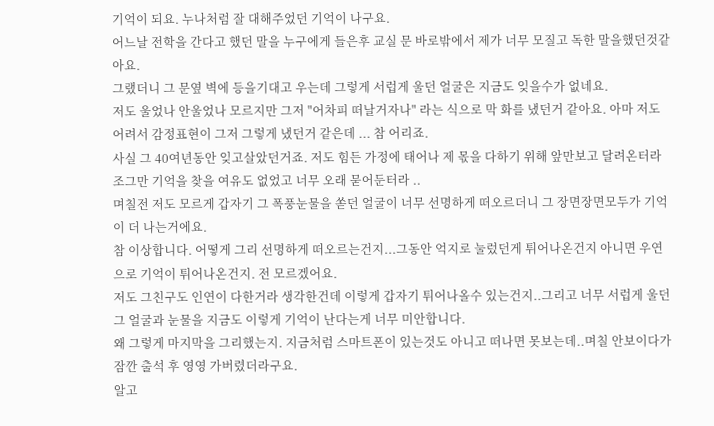기억이 되요. 누나처럼 잘 대해주었던 기억이 나구요.
어느날 전학을 간다고 했던 말을 누구에게 들은후 교실 문 바로밖에서 제가 너무 모질고 독한 말을했던것같아요.
그랬더니 그 문옆 벽에 등을기대고 우는데 그렇게 서럽게 울던 얼굴은 지금도 잊을수가 없네요.
저도 울었나 안울었나 모르지만 그저 "어차피 떠날거자나" 라는 식으로 막 화를 냈던거 같아요. 아마 저도 어려서 감정표현이 그저 그렇게 냈던거 같은데 ... 참 어리죠.
사실 그 40여년동안 잊고살았던거죠. 저도 힘든 가정에 태어나 제 몫을 다하기 위해 앞만보고 달려온터라 조그만 기억을 찾을 여유도 없었고 너무 오래 묻어둔터라 ..
며칠전 저도 모르게 갑자기 그 폭풍눈물을 쏟던 얼굴이 너무 선명하게 떠오르더니 그 장면장면모두가 기억이 더 나는거에요.
참 이상합니다. 어떻게 그리 선명하게 떠오르는건지...그동안 억지로 눌렀던게 튀어나온건지 아니면 우연으로 기억이 튀어나온건지. 전 모르겠어요.
저도 그친구도 인연이 다한거라 생각한건데 이렇게 갑자기 튀어나올수 있는건지..그리고 너무 서럽게 울던 그 얼굴과 눈물을 지금도 이렇게 기억이 난다는게 너무 미안합니다.
왜 그렇게 마지막을 그리했는지. 지금처럼 스마트폰이 있는것도 아니고 떠나면 못보는데..며칠 안보이다가 잠깐 출석 후 영영 가버렸더라구요.
알고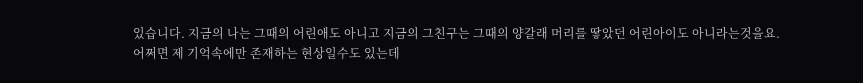있습니다. 지금의 나는 그때의 어린애도 아니고 지금의 그친구는 그때의 양갈래 머리를 땋았던 어린아이도 아니라는것을요.
어쩌면 제 기억속에만 존재하는 현상일수도 있는데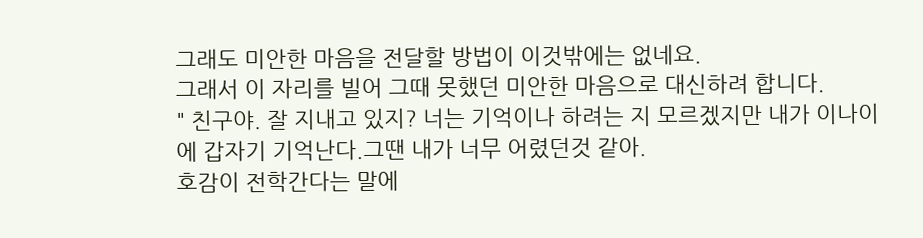그래도 미안한 마음을 전달할 방법이 이것밖에는 없네요.
그래서 이 자리를 빌어 그때 못했던 미안한 마음으로 대신하려 합니다.
" 친구야. 잘 지내고 있지? 너는 기억이나 하려는 지 모르겠지만 내가 이나이에 갑자기 기억난다.그땐 내가 너무 어렸던것 같아.
호감이 전학간다는 말에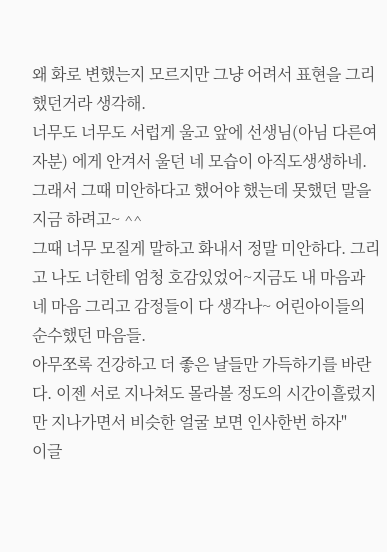왜 화로 변했는지 모르지만 그냥 어려서 표현을 그리했던거라 생각해.
너무도 너무도 서럽게 울고 앞에 선생님(아님 다른여자분) 에게 안겨서 울던 네 모습이 아직도생생하네.
그래서 그때 미안하다고 했어야 했는데 못했던 말을 지금 하려고~ ^^
그때 너무 모질게 말하고 화내서 정말 미안하다. 그리고 나도 너한테 엄청 호감있었어~지금도 내 마음과 네 마음 그리고 감정들이 다 생각나~ 어린아이들의 순수했던 마음들.
아무쪼록 건강하고 더 좋은 날들만 가득하기를 바란다. 이젠 서로 지나쳐도 몰라볼 정도의 시간이흘렀지만 지나가면서 비슷한 얼굴 보면 인사한번 하자"
이글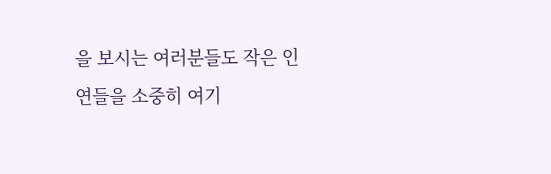을 보시는 여러분들도 작은 인연들을 소중히 여기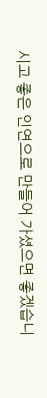시고 좋은 인연으로 만들어 가셨으면 좋겠습니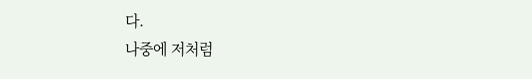다.
나중에 저처럼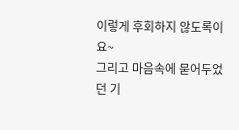이렇게 후회하지 않도록이요~
그리고 마음속에 묻어두었던 기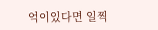억이있다면 일찍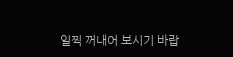일찍 꺼내어 보시기 바랍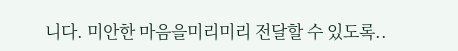니다. 미안한 마음을미리미리 전달할 수 있도록..